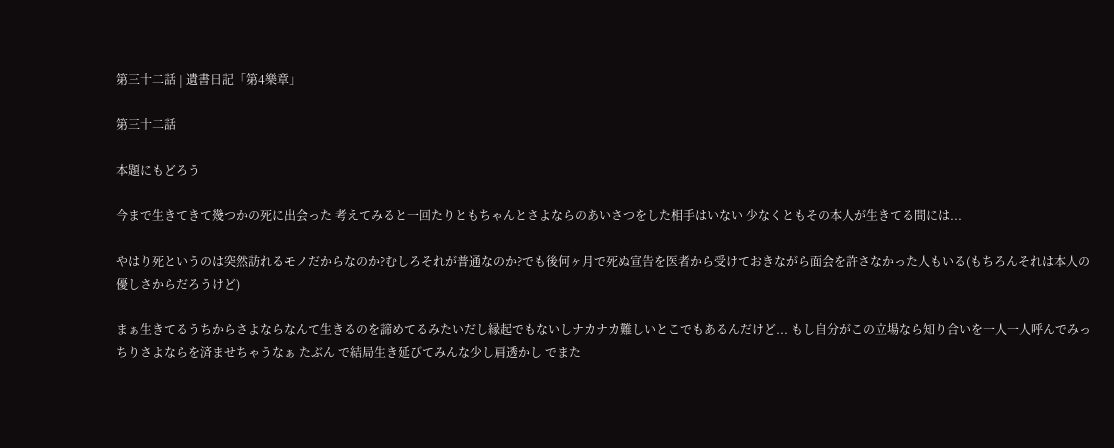第三十二話 | 遺書日記「第4樂章」

第三十二話

本題にもどろう

今まで生きてきて幾つかの死に出会った 考えてみると一回たりともちゃんとさよならのあいさつをした相手はいない 少なくともその本人が生きてる間には...

やはり死というのは突然訪れるモノだからなのか?むしろそれが普通なのか?でも後何ヶ月で死ぬ宣告を医者から受けておきながら面会を許さなかった人もいる(もちろんそれは本人の優しさからだろうけど)

まぁ生きてるうちからさよならなんて生きるのを諦めてるみたいだし縁起でもないしナカナカ難しいとこでもあるんだけど... もし自分がこの立場なら知り合いを一人一人呼んでみっちりさよならを済ませちゃうなぁ たぶん で結局生き延びてみんな少し肩透かし でまた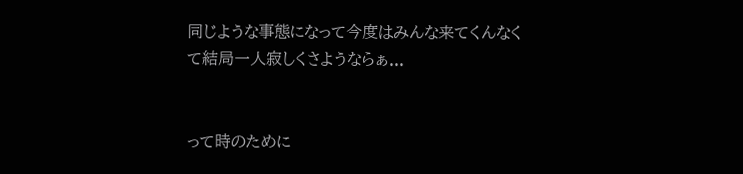同じような事態になって今度はみんな来てくんなくて結局一人寂しくさようならぁ...


って時のために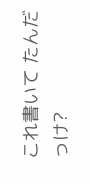これ書いて たんだっけ?